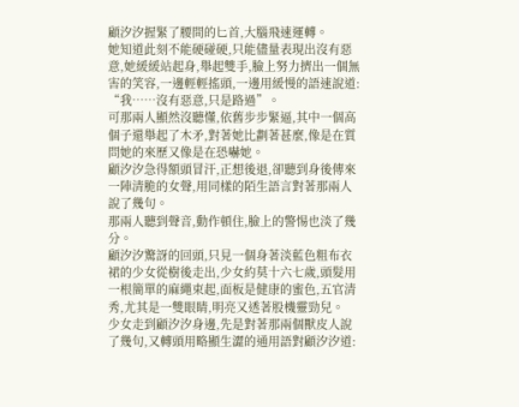顧汐汐握緊了腰間的匕首,大腦飛速運轉。
她知道此刻不能硬碰硬,只能儘量表現出沒有惡意,她緩緩站起身,舉起雙手,臉上努力擠出一個無害的笑容,一邊輕輕搖頭,一邊用緩慢的語速說道:
“我……沒有惡意,只是路過”。
可那兩人顯然沒聽懂,依舊步步緊逼,其中一個高個子還舉起了木矛,對著她比劃著甚麼,像是在質問她的來歷又像是在恐嚇她。
顧汐汐急得額頭冒汗,正想後退,卻聽到身後傳來一陣清脆的女聲,用同樣的陌生語言對著那兩人說了幾句。
那兩人聽到聲音,動作頓住,臉上的警惕也淡了幾分。
顧汐汐驚訝的回頭,只見一個身著淡藍色粗布衣裙的少女從樹後走出,少女約莫十六七歲,頭髮用一根簡單的麻繩束起,面板是健康的蜜色,五官清秀,尤其是一雙眼睛,明亮又透著股機靈勁兒。
少女走到顧汐汐身邊,先是對著那兩個獸皮人說了幾句,又轉頭用略顯生澀的通用語對顧汐汐道: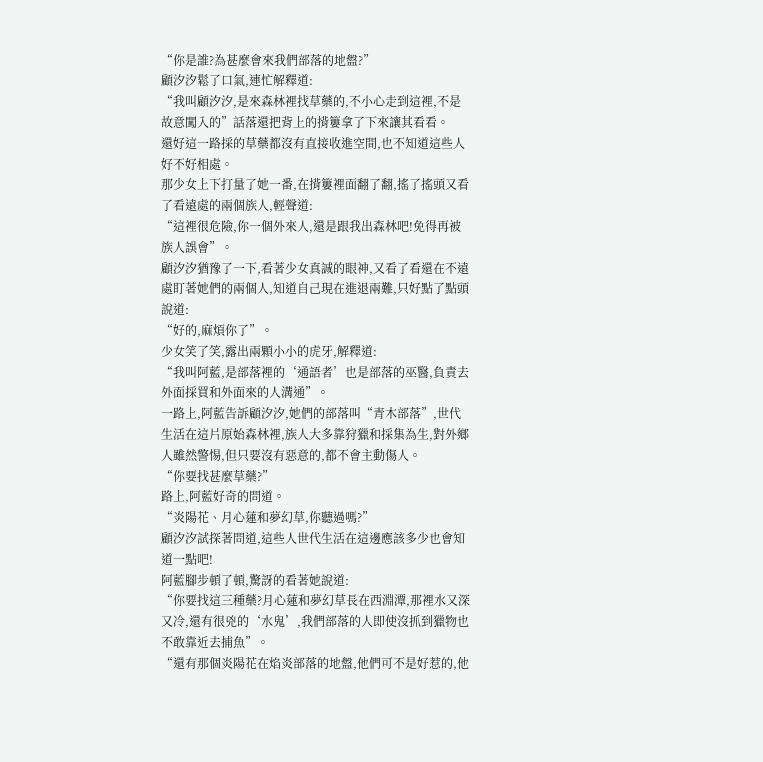“你是誰?為甚麼會來我們部落的地盤?”
顧汐汐鬆了口氣,連忙解釋道:
“我叫顧汐汐,是來森林裡找草藥的,不小心走到這裡,不是故意闖入的”話落還把背上的揹簍拿了下來讓其看看。
還好這一路採的草藥都沒有直接收進空間,也不知道這些人好不好相處。
那少女上下打量了她一番,在揹簍裡面翻了翻,搖了搖頭又看了看遠處的兩個族人,輕聲道:
“這裡很危險,你一個外來人,還是跟我出森林吧!免得再被族人誤會”。
顧汐汐猶豫了一下,看著少女真誠的眼神,又看了看還在不遠處盯著她們的兩個人,知道自己現在進退兩難,只好點了點頭說道:
“好的,麻煩你了”。
少女笑了笑,露出兩顆小小的虎牙,解釋道:
“我叫阿藍,是部落裡的‘通語者’也是部落的巫醫,負責去外面採買和外面來的人溝通”。
一路上,阿藍告訴顧汐汐,她們的部落叫“青木部落”,世代生活在這片原始森林裡,族人大多靠狩獵和採集為生,對外鄉人雖然警惕,但只要沒有惡意的,都不會主動傷人。
“你要找甚麼草藥?”
路上,阿藍好奇的問道。
“炎陽花、月心蓮和夢幻草,你聽過嗎?”
顧汐汐試探著問道,這些人世代生活在這邊應該多少也會知道一點吧!
阿藍腳步頓了頓,驚訝的看著她說道:
“你要找這三種藥?月心蓮和夢幻草長在西淵潭,那裡水又深又冷,還有很兇的‘水鬼’,我們部落的人即使沒抓到獵物也不敢靠近去捕魚”。
“還有那個炎陽花在焰炎部落的地盤,他們可不是好惹的,他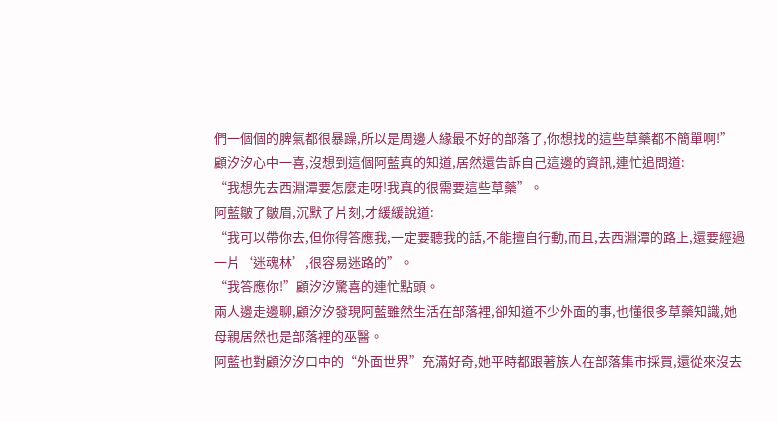們一個個的脾氣都很暴躁,所以是周邊人緣最不好的部落了,你想找的這些草藥都不簡單啊!”
顧汐汐心中一喜,沒想到這個阿藍真的知道,居然還告訴自己這邊的資訊,連忙追問道:
“我想先去西淵潭要怎麼走呀!我真的很需要這些草藥”。
阿藍皺了皺眉,沉默了片刻,才緩緩說道:
“我可以帶你去,但你得答應我,一定要聽我的話,不能擅自行動,而且,去西淵潭的路上,還要經過一片‘迷魂林’,很容易迷路的”。
“我答應你!”顧汐汐驚喜的連忙點頭。
兩人邊走邊聊,顧汐汐發現阿藍雖然生活在部落裡,卻知道不少外面的事,也懂很多草藥知識,她母親居然也是部落裡的巫醫。
阿藍也對顧汐汐口中的“外面世界”充滿好奇,她平時都跟著族人在部落集市採買,還從來沒去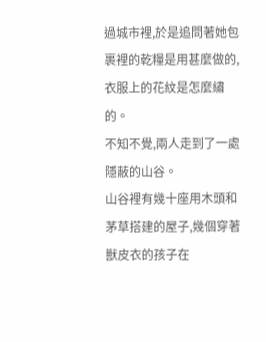過城市裡,於是追問著她包裹裡的乾糧是用甚麼做的,衣服上的花紋是怎麼繡的。
不知不覺,兩人走到了一處隱蔽的山谷。
山谷裡有幾十座用木頭和茅草搭建的屋子,幾個穿著獸皮衣的孩子在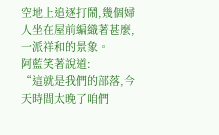空地上追逐打鬧,幾個婦人坐在屋前編織著甚麼,一派祥和的景象。
阿藍笑著說道:
“這就是我們的部落,今天時間太晚了咱們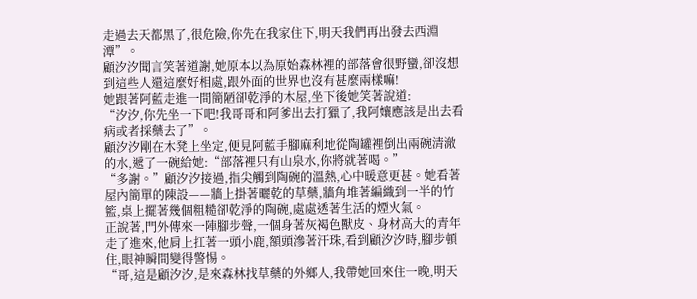走過去天都黑了,很危險,你先在我家住下,明天我們再出發去西淵潭”。
顧汐汐聞言笑著道謝,她原本以為原始森林裡的部落會很野蠻,卻沒想到這些人還這麼好相處,跟外面的世界也沒有甚麼兩樣嘛!
她跟著阿藍走進一間簡陋卻乾淨的木屋,坐下後她笑著說道:
“汐汐,你先坐一下吧!我哥哥和阿爹出去打獵了,我阿孃應該是出去看病或者採藥去了”。
顧汐汐剛在木凳上坐定,便見阿藍手腳麻利地從陶罐裡倒出兩碗清澈的水,遞了一碗給她:“部落裡只有山泉水,你將就著喝。”
“多謝。”顧汐汐接過,指尖觸到陶碗的溫熱,心中暖意更甚。她看著屋內簡單的陳設——牆上掛著曬乾的草藥,牆角堆著編織到一半的竹籃,桌上擺著幾個粗糙卻乾淨的陶碗,處處透著生活的煙火氣。
正說著,門外傳來一陣腳步聲,一個身著灰褐色獸皮、身材高大的青年走了進來,他肩上扛著一頭小鹿,額頭滲著汗珠,看到顧汐汐時,腳步頓住,眼神瞬間變得警惕。
“哥,這是顧汐汐,是來森林找草藥的外鄉人,我帶她回來住一晚,明天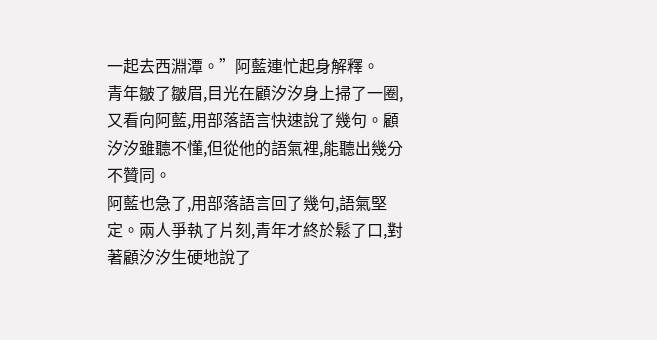一起去西淵潭。”阿藍連忙起身解釋。
青年皺了皺眉,目光在顧汐汐身上掃了一圈,又看向阿藍,用部落語言快速說了幾句。顧汐汐雖聽不懂,但從他的語氣裡,能聽出幾分不贊同。
阿藍也急了,用部落語言回了幾句,語氣堅定。兩人爭執了片刻,青年才終於鬆了口,對著顧汐汐生硬地說了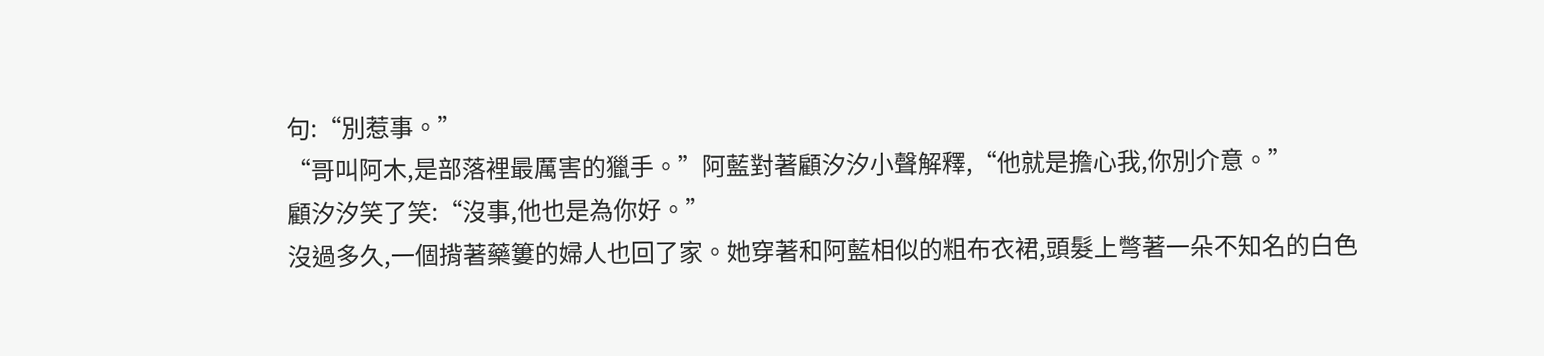句:“別惹事。”
“哥叫阿木,是部落裡最厲害的獵手。”阿藍對著顧汐汐小聲解釋,“他就是擔心我,你別介意。”
顧汐汐笑了笑:“沒事,他也是為你好。”
沒過多久,一個揹著藥簍的婦人也回了家。她穿著和阿藍相似的粗布衣裙,頭髮上彆著一朵不知名的白色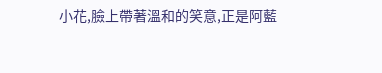小花,臉上帶著溫和的笑意,正是阿藍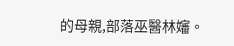的母親,部落巫醫林嬸。